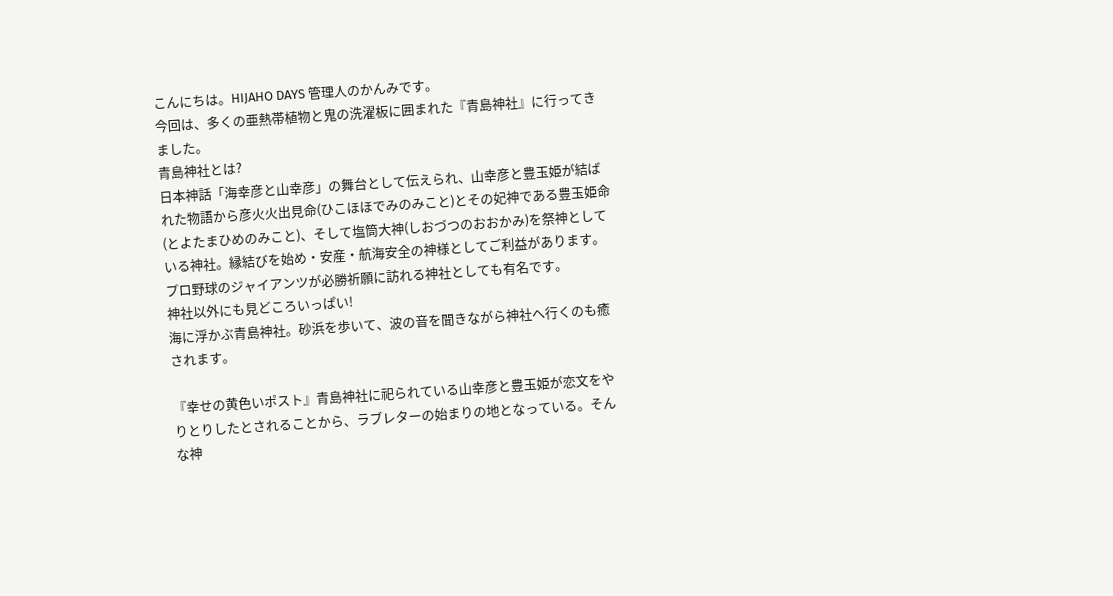こんにちは。HIJAHO DAYS 管理人のかんみです。
今回は、多くの亜熱帯植物と鬼の洗濯板に囲まれた『青島神社』に行ってきました。
青島神社とは?
日本神話「海幸彦と山幸彦」の舞台として伝えられ、山幸彦と豊玉姫が結ばれた物語から彦火火出見命(ひこほほでみのみこと)とその妃神である豊玉姫命(とよたまひめのみこと)、そして塩筒大神(しおづつのおおかみ)を祭神としている神社。縁結びを始め・安産・航海安全の神様としてご利益があります。
プロ野球のジャイアンツが必勝祈願に訪れる神社としても有名です。
神社以外にも見どころいっぱい!
海に浮かぶ青島神社。砂浜を歩いて、波の音を聞きながら神社へ行くのも癒されます。

『幸せの黄色いポスト』青島神社に祀られている山幸彦と豊玉姫が恋文をやりとりしたとされることから、ラブレターの始まりの地となっている。そんな神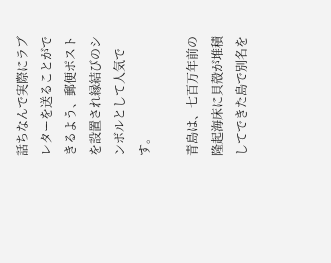話ちなんで実際にラブレターを送ることができるよう、郵便ポストを設置され縁結びのシンボルとして人気です。

青島は、七百万年前の隆起海床に貝殻が堆積してできた島で別名を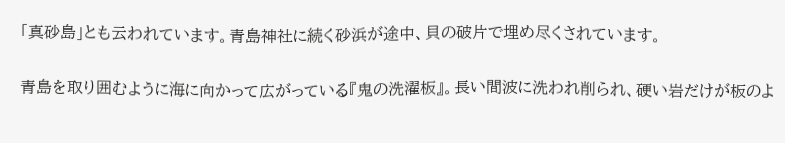「真砂島」とも云われています。青島神社に続く砂浜が途中、貝の破片で埋め尽くされています。

青島を取り囲むように海に向かって広がっている『鬼の洗濯板』。長い間波に洗われ削られ、硬い岩だけが板のよ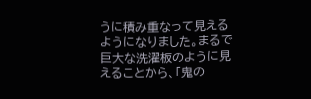うに積み重なって見えるようになりました。まるで巨大な洗濯板のように見えることから、「鬼の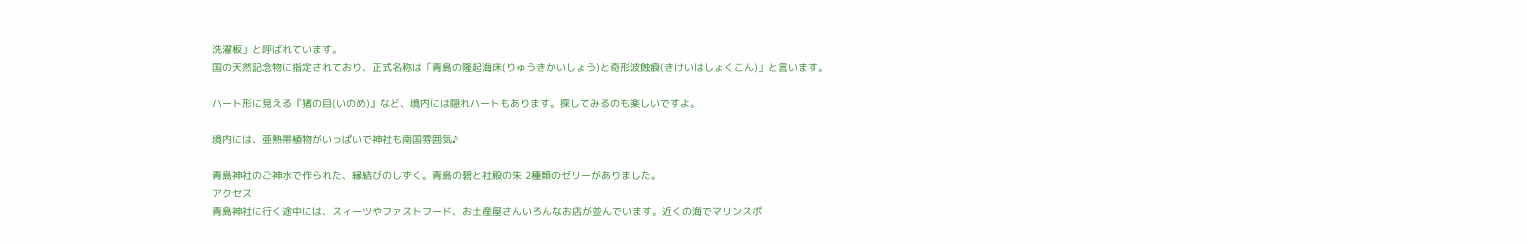洗濯板」と呼ばれています。
国の天然記念物に指定されており、正式名称は「青島の隆起海床(りゅうきかいしょう)と奇形波蝕痕(きけいはしょくこん)」と言います。

ハート形に見える『猪の目(いのめ)』など、境内には隠れハートもあります。探してみるのも楽しいですよ。

境内には、亜熱帯植物がいっぱいで神社も南国雰囲気♪

青島神社のご神水で作られた、縁結びのしずく。青島の碧と社殿の朱 2種類のゼリーがありました。
アクセス
青島神社に行く途中には、スィーツやファストフード、お土産屋さんいろんなお店が並んでいます。近くの海でマリンスポ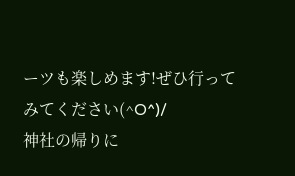ーツも楽しめます!ぜひ行ってみてください(^O^)/
神社の帰りに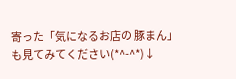寄った「気になるお店の 豚まん」も見てみてください(*^-^*)↓